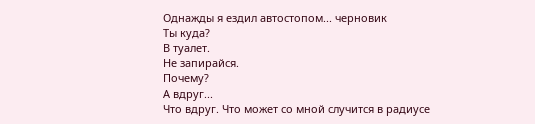Однажды я ездил автостопом... черновик
Ты куда?
В туалет.
Не запирайся.
Почему?
А вдруг...
Что вдруг. Что может со мной случится в радиусе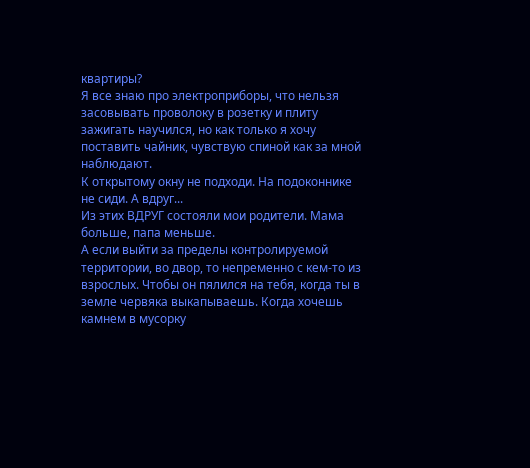квартиры?
Я все знаю про электроприборы, что нельзя засовывать проволоку в розетку и плиту зажигать научился, но как только я хочу поставить чайник, чувствую спиной как за мной наблюдают.
К открытому окну не подходи. На подоконнике не сиди. А вдруг...
Из этих ВДРУГ состояли мои родители. Мама больше, папа меньше.
А если выйти за пределы контролируемой территории, во двор, то непременно с кем-то из взрослых. Чтобы он пялился на тебя, когда ты в земле червяка выкапываешь. Когда хочешь камнем в мусорку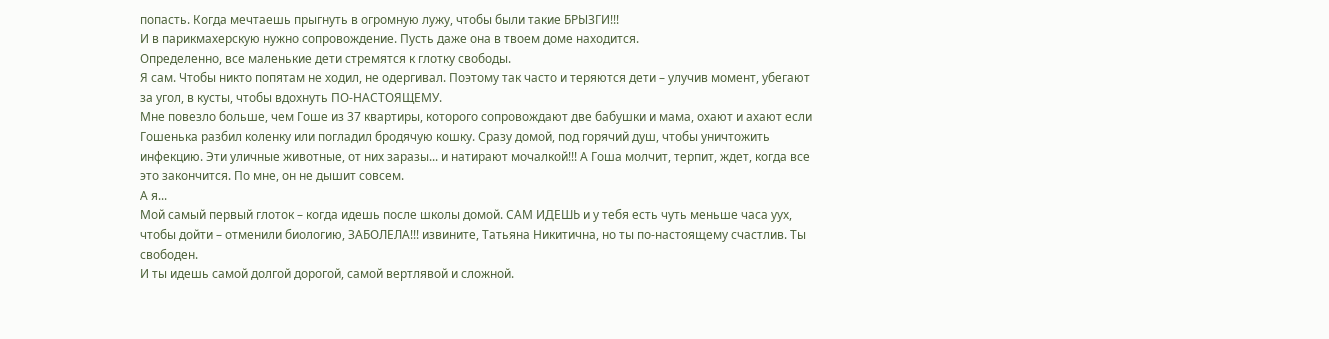попасть. Когда мечтаешь прыгнуть в огромную лужу, чтобы были такие БРЫЗГИ!!!
И в парикмахерскую нужно сопровождение. Пусть даже она в твоем доме находится.
Определенно, все маленькие дети стремятся к глотку свободы.
Я сам. Чтобы никто попятам не ходил, не одергивал. Поэтому так часто и теряются дети – улучив момент, убегают за угол, в кусты, чтобы вдохнуть ПО-НАСТОЯЩЕМУ.
Мне повезло больше, чем Гоше из 37 квартиры, которого сопровождают две бабушки и мама, охают и ахают если Гошенька разбил коленку или погладил бродячую кошку. Сразу домой, под горячий душ, чтобы уничтожить инфекцию. Эти уличные животные, от них заразы... и натирают мочалкой!!! А Гоша молчит, терпит, ждет, когда все это закончится. По мне, он не дышит совсем.
А я...
Мой самый первый глоток – когда идешь после школы домой. САМ ИДЕШЬ и у тебя есть чуть меньше часа уух, чтобы дойти – отменили биологию, ЗАБОЛЕЛА!!! извините, Татьяна Никитична, но ты по-настоящему счастлив. Ты свободен.
И ты идешь самой долгой дорогой, самой вертлявой и сложной.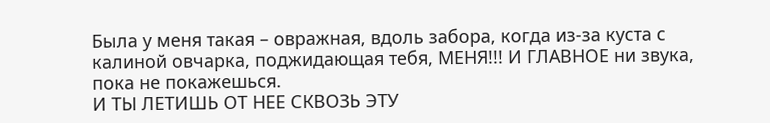Была у меня такая – овражная, вдоль забора, когда из-за куста с калиной овчарка, поджидающая тебя, МЕНЯ!!! И ГЛАВНОЕ ни звука, пока не покажешься.
И ТЫ ЛЕТИШЬ ОТ НЕЕ СКВОЗЬ ЭТУ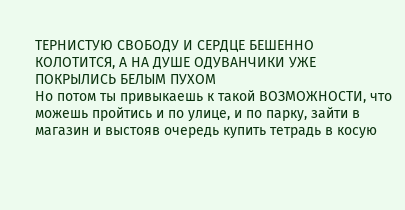ТЕРНИСТУЮ СВОБОДУ И СЕРДЦЕ БЕШЕННО КОЛОТИТСЯ, А НА ДУШЕ ОДУВАНЧИКИ УЖЕ ПОКРЫЛИСЬ БЕЛЫМ ПУХОМ
Но потом ты привыкаешь к такой ВОЗМОЖНОСТИ, что можешь пройтись и по улице, и по парку, зайти в магазин и выстояв очередь купить тетрадь в косую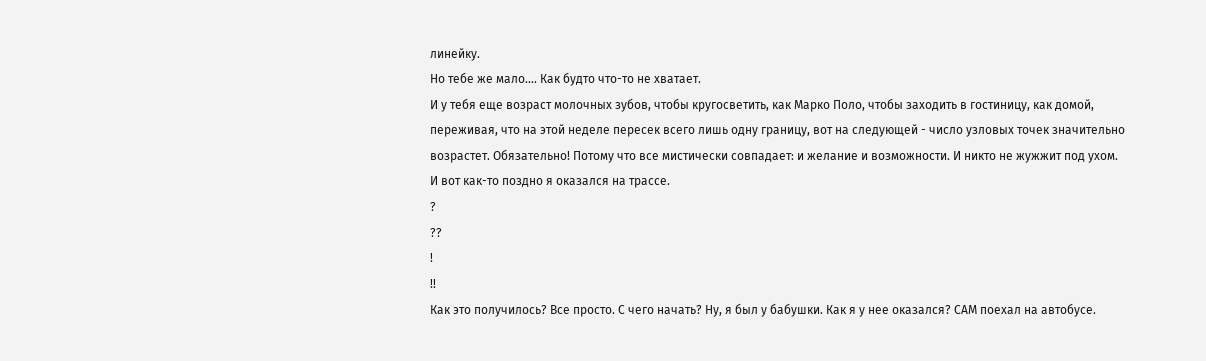линейку.
Но тебе же мало…. Как будто что-то не хватает.
И у тебя еще возраст молочных зубов, чтобы кругосветить, как Марко Поло, чтобы заходить в гостиницу, как домой, переживая, что на этой неделе пересек всего лишь одну границу, вот на следующей - число узловых точек значительно возрастет. Обязательно! Потому что все мистически совпадает: и желание и возможности. И никто не жужжит под ухом.
И вот как-то поздно я оказался на трассе.
?
??
!
!!
Как это получилось? Все просто. С чего начать? Ну, я был у бабушки. Как я у нее оказался? САМ поехал на автобусе.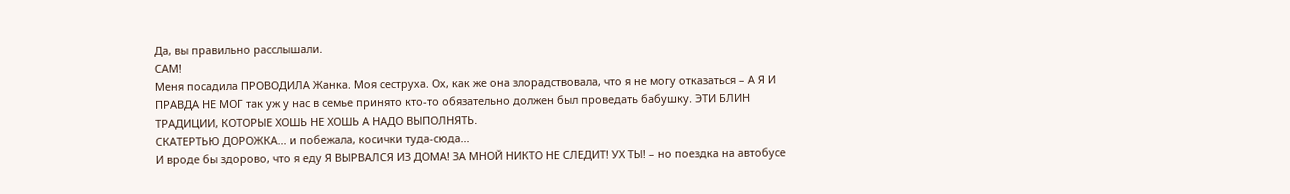Да, вы правильно расслышали.
САМ!
Меня посадила ПРОВОДИЛА Жанка. Моя сеструха. Ох, как же она злорадствовала, что я не могу отказаться – А Я И ПРАВДА НЕ МОГ так уж у нас в семье принято кто-то обязательно должен был проведать бабушку. ЭТИ БЛИН ТРАДИЦИИ, КОТОРЫЕ ХОШЬ НЕ ХОШЬ А НАДО ВЫПОЛНЯТЬ.
СКАТЕРТЬЮ ДОРОЖКА... и побежала, косички туда-сюда...
И вроде бы здорово, что я еду Я ВЫРВАЛСЯ ИЗ ДОМА! ЗА МНОЙ НИКТО НЕ СЛЕДИТ! УХ ТЫ! – но поездка на автобусе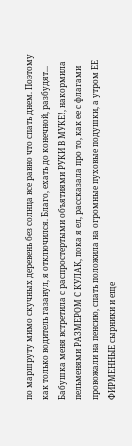по маршруту мимо скучных деревень без солнца все равно что спать днем. Поэтому как только водитель газанул, я отключился. Благо, ехать до конечной, разбудят...
Бабушка меня встретила с распростертыми объятиями РУКИ В МУКЕ!, накормила пельменями РАЗМЕРОМ С КУЛАК, пока я ел, рассказала про то, как ее с флагами провожали на пенсию, спать положила на огромные пуховые подушки, а утром ЕЕ ФИРМЕННЫЕ сырники и еще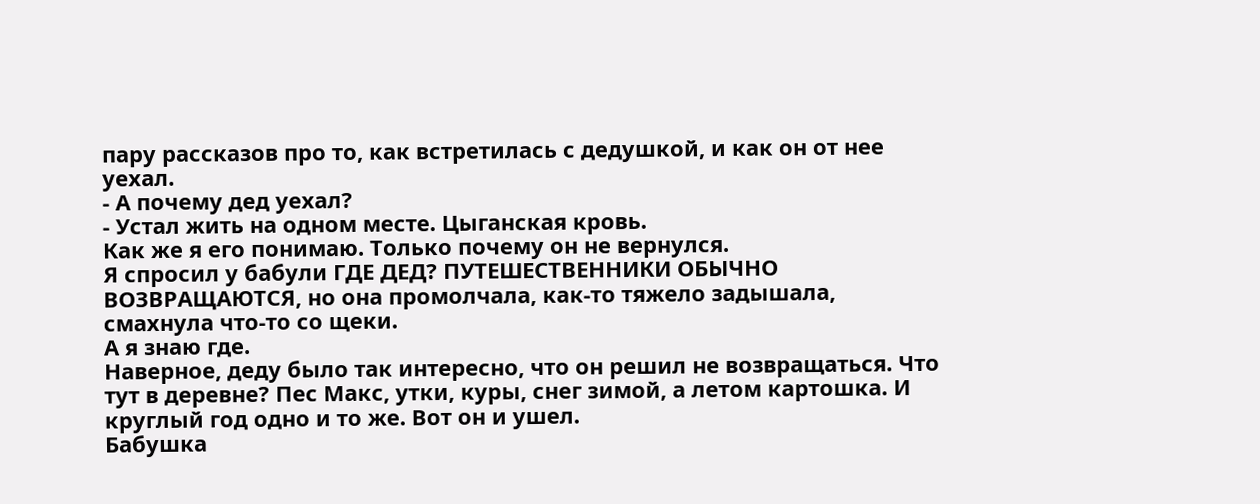пару рассказов про то, как встретилась с дедушкой, и как он от нее уехал.
- А почему дед уехал?
- Устал жить на одном месте. Цыганская кровь.
Как же я его понимаю. Только почему он не вернулся.
Я спросил у бабули ГДЕ ДЕД? ПУТЕШЕСТВЕННИКИ ОБЫЧНО ВОЗВРАЩАЮТСЯ, но она промолчала, как-то тяжело задышала, смахнула что-то со щеки.
А я знаю где.
Наверное, деду было так интересно, что он решил не возвращаться. Что тут в деревне? Пес Макс, утки, куры, снег зимой, а летом картошка. И круглый год одно и то же. Вот он и ушел.
Бабушка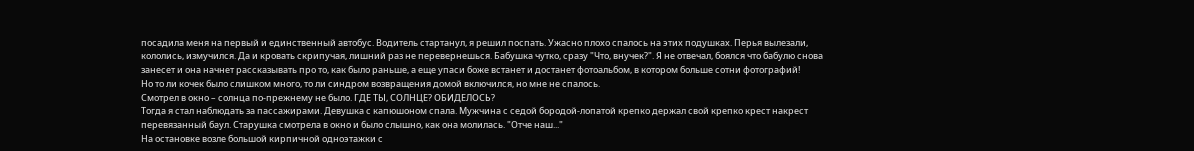посадила меня на первый и единственный автобус. Водитель стартанул, я решил поспать. Ужасно плохо спалось на этих подушках. Перья вылезали, кололись, измучился. Да и кровать скрипучая, лишний раз не перевернешься. Бабушка чутко, сразу "Что, внучек?". Я не отвечал, боялся что бабулю снова занесет и она начнет рассказывать про то, как было раньше, а еще упаси боже встанет и достанет фотоальбом, в котором больше сотни фотографий!
Но то ли кочек было слишком много, то ли синдром возвращения домой включился, но мне не спалось.
Смотрел в окно – солнца по-прежнему не было. ГДЕ ТЫ, СОЛНЦЕ? ОБИДЕЛОСЬ?
Тогда я стал наблюдать за пассажирами. Девушка с капюшоном спала. Мужчина с седой бородой-лопатой крепко держал свой крепко крест накрест перевязанный баул. Старушка смотрела в окно и было слышно, как она молилась. "Отче наш..."
На остановке возле большой кирпичной одноэтажки с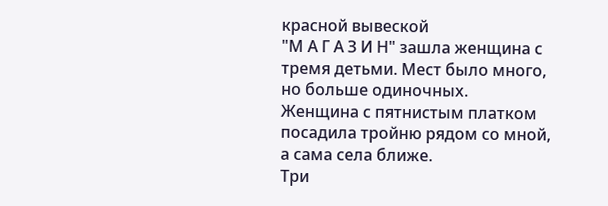красной вывеской
"М А Г А З И Н" зашла женщина с тремя детьми. Мест было много, но больше одиночных.
Женщина с пятнистым платком посадила тройню рядом со мной, а сама села ближе.
Три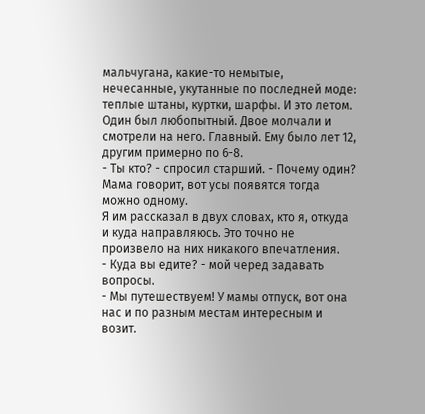мальчугана, какие-то немытые, нечесанные, укутанные по последней моде: теплые штаны, куртки, шарфы. И это летом.
Один был любопытный. Двое молчали и смотрели на него. Главный. Ему было лет 12, другим примерно по 6-8.
- Ты кто? - спросил старший. - Почему один? Мама говорит, вот усы появятся тогда можно одному.
Я им рассказал в двух словах, кто я, откуда и куда направляюсь. Это точно не произвело на них никакого впечатления.
- Куда вы едите? - мой черед задавать вопросы.
- Мы путешествуем! У мамы отпуск, вот она нас и по разным местам интересным и возит.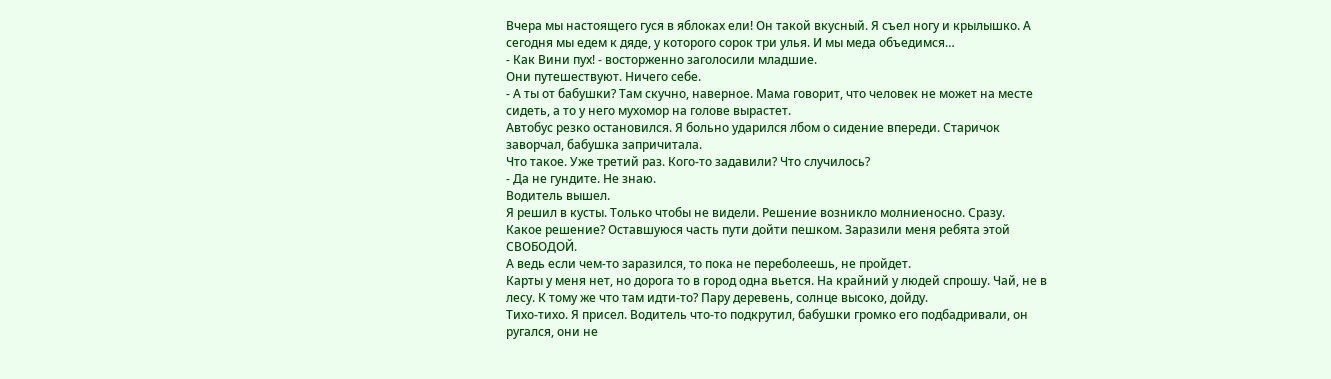Вчера мы настоящего гуся в яблоках ели! Он такой вкусный. Я съел ногу и крылышко. А сегодня мы едем к дяде, у которого сорок три улья. И мы меда объедимся…
- Как Вини пух! - восторженно заголосили младшие.
Они путешествуют. Ничего себе.
- А ты от бабушки? Там скучно, наверное. Мама говорит, что человек не может на месте сидеть, а то у него мухомор на голове вырастет.
Автобус резко остановился. Я больно ударился лбом о сидение впереди. Старичок заворчал, бабушка запричитала.
Что такое. Уже третий раз. Кого-то задавили? Что случилось?
- Да не гундите. Не знаю.
Водитель вышел.
Я решил в кусты. Только чтобы не видели. Решение возникло молниеносно. Сразу.
Какое решение? Оставшуюся часть пути дойти пешком. Заразили меня ребята этой СВОБОДОЙ.
А ведь если чем-то заразился, то пока не переболеешь, не пройдет.
Карты у меня нет, но дорога то в город одна вьется. На крайний у людей спрошу. Чай, не в лесу. К тому же что там идти-то? Пару деревень, солнце высоко, дойду.
Тихо-тихо. Я присел. Водитель что-то подкрутил, бабушки громко его подбадривали, он ругался, они не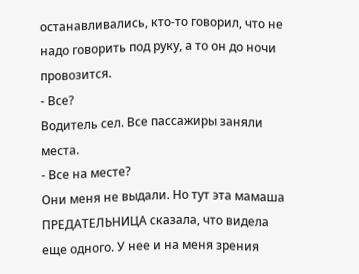останавливались, кто-то говорил, что не надо говорить под руку, а то он до ночи провозится.
- Все?
Водитель сел. Все пассажиры заняли места.
- Все на месте?
Они меня не выдали. Но тут эта мамаша ПРЕДАТЕЛЬНИЦА сказала, что видела еще одного. У нее и на меня зрения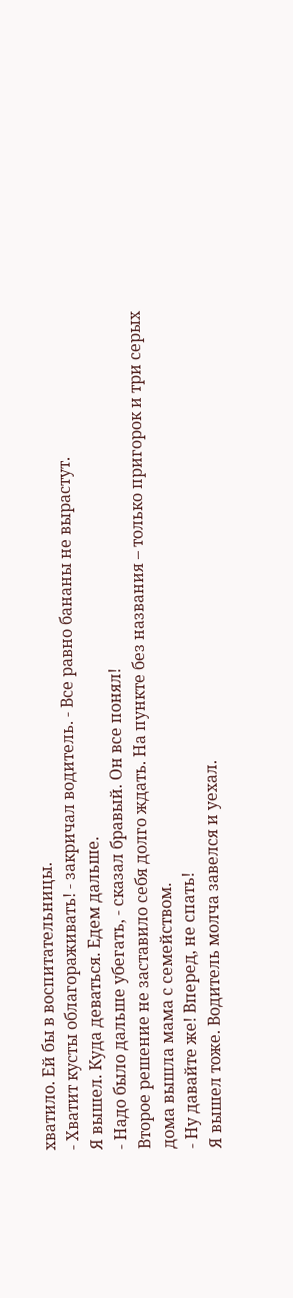хватило. Ей бы в воспитательницы.
- Хватит кусты облагораживать! - закричал водитель. - Все равно бананы не вырастут.
Я вышел. Куда деваться. Едем дальше.
- Надо было дальше убегать, - сказал бравый. Он все понял!
Второе решение не заставило себя долго ждать. На пункте без названия – только пригорок и три серых дома вышла мама с семейством.
- Ну давайте же! Вперед, не спать!
Я вышел тоже. Водитель молча завелся и уехал.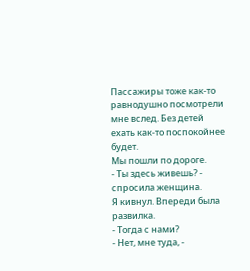Пассажиры тоже как-то равнодушно посмотрели мне вслед. Без детей ехать как-то поспокойнее будет.
Мы пошли по дороге.
- Ты здесь живешь? - спросила женщина.
Я кивнул. Впереди была развилка.
- Тогда с нами?
- Нет, мне туда, -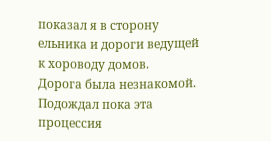показал я в сторону ельника и дороги ведущей к хороводу домов.
Дорога была незнакомой.
Подождал пока эта процессия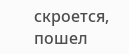скроется, пошел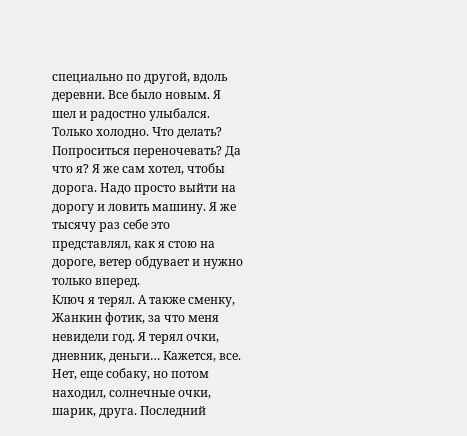специально по другой, вдоль деревни. Все было новым. Я шел и радостно улыбался. Только холодно. Что делать? Попроситься переночевать? Да что я? Я же сам хотел, чтобы дорога. Надо просто выйти на дорогу и ловить машину. Я же тысячу раз себе это представлял, как я стою на дороге, ветер обдувает и нужно только вперед.
Ключ я терял. А также сменку, Жанкин фотик, за что меня невидели год. Я терял очки, дневник, деньги… Кажется, все. Нет, еще собаку, но потом находил, солнечные очки, шарик, друга. Последний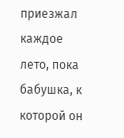приезжал каждое лето, пока бабушка, к которой он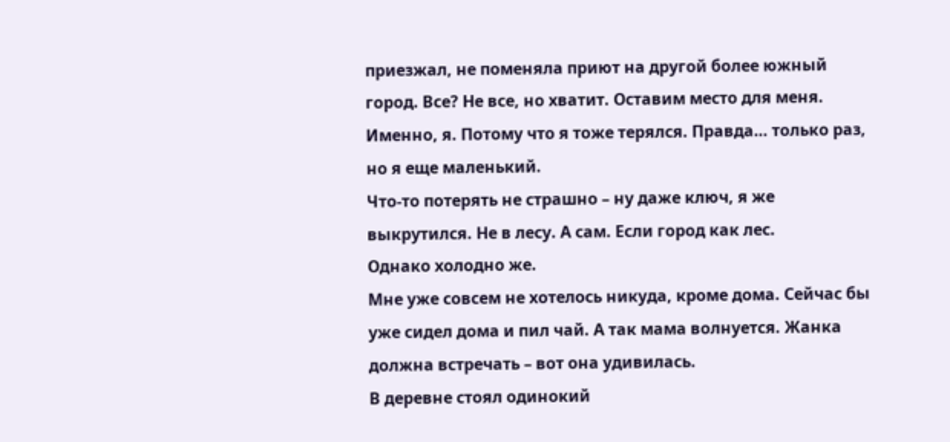приезжал, не поменяла приют на другой более южный город. Все? Не все, но хватит. Оставим место для меня.
Именно, я. Потому что я тоже терялся. Правда… только раз, но я еще маленький.
Что-то потерять не страшно – ну даже ключ, я же выкрутился. Не в лесу. А сам. Если город как лес.
Однако холодно же.
Мне уже совсем не хотелось никуда, кроме дома. Сейчас бы уже сидел дома и пил чай. А так мама волнуется. Жанка должна встречать – вот она удивилась.
В деревне стоял одинокий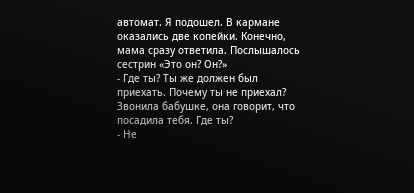автомат. Я подошел. В кармане оказались две копейки. Конечно, мама сразу ответила. Послышалось сестрин «Это он? Он?»
- Где ты? Ты же должен был приехать. Почему ты не приехал? Звонила бабушке, она говорит, что посадила тебя. Где ты?
- Не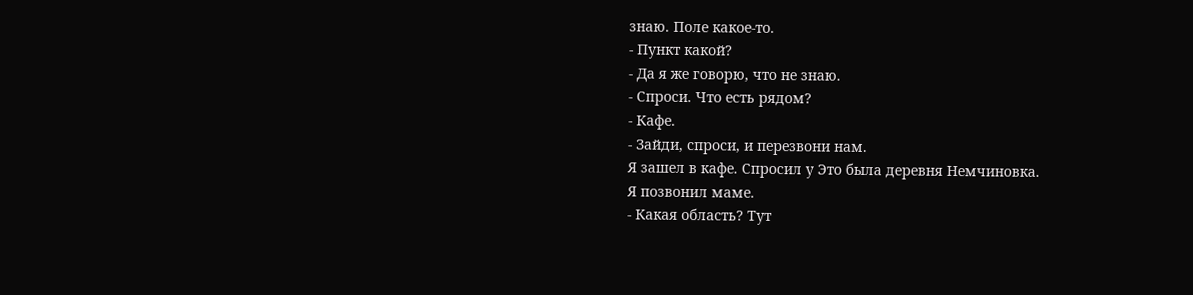знаю. Поле какое-то.
- Пункт какой?
- Да я же говорю, что не знаю.
- Спроси. Что есть рядом?
- Кафе.
- Зайди, спроси, и перезвони нам.
Я зашел в кафе. Спросил у Это была деревня Немчиновка.
Я позвонил маме.
- Какая область? Тут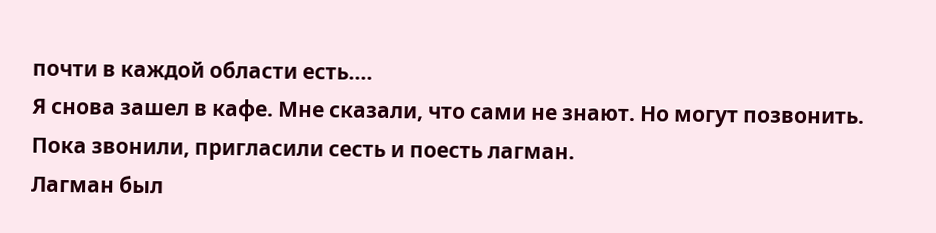почти в каждой области есть….
Я снова зашел в кафе. Мне сказали, что сами не знают. Но могут позвонить. Пока звонили, пригласили сесть и поесть лагман.
Лагман был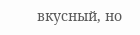вкусный, но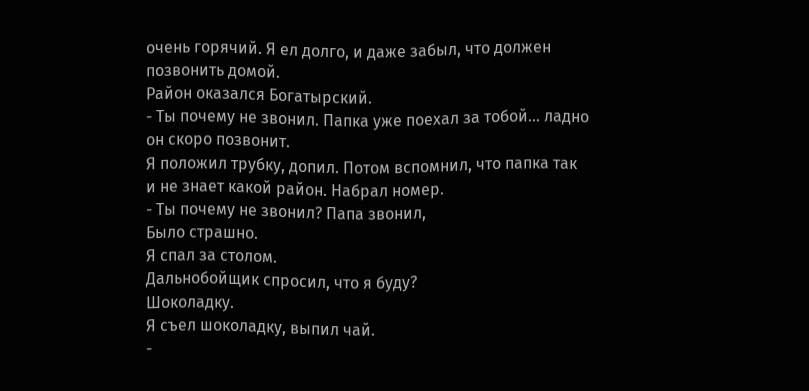очень горячий. Я ел долго, и даже забыл, что должен позвонить домой.
Район оказался Богатырский.
- Ты почему не звонил. Папка уже поехал за тобой… ладно он скоро позвонит.
Я положил трубку, допил. Потом вспомнил, что папка так и не знает какой район. Набрал номер.
- Ты почему не звонил? Папа звонил,
Было страшно.
Я спал за столом.
Дальнобойщик спросил, что я буду?
Шоколадку.
Я съел шоколадку, выпил чай.
-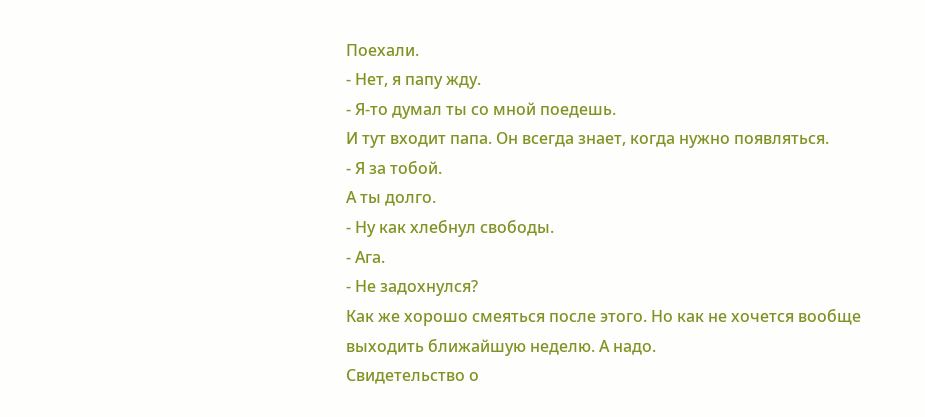Поехали.
- Нет, я папу жду.
- Я-то думал ты со мной поедешь.
И тут входит папа. Он всегда знает, когда нужно появляться.
- Я за тобой.
А ты долго.
- Ну как хлебнул свободы.
- Ага.
- Не задохнулся?
Как же хорошо смеяться после этого. Но как не хочется вообще выходить ближайшую неделю. А надо.
Свидетельство о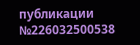публикации №226032500538